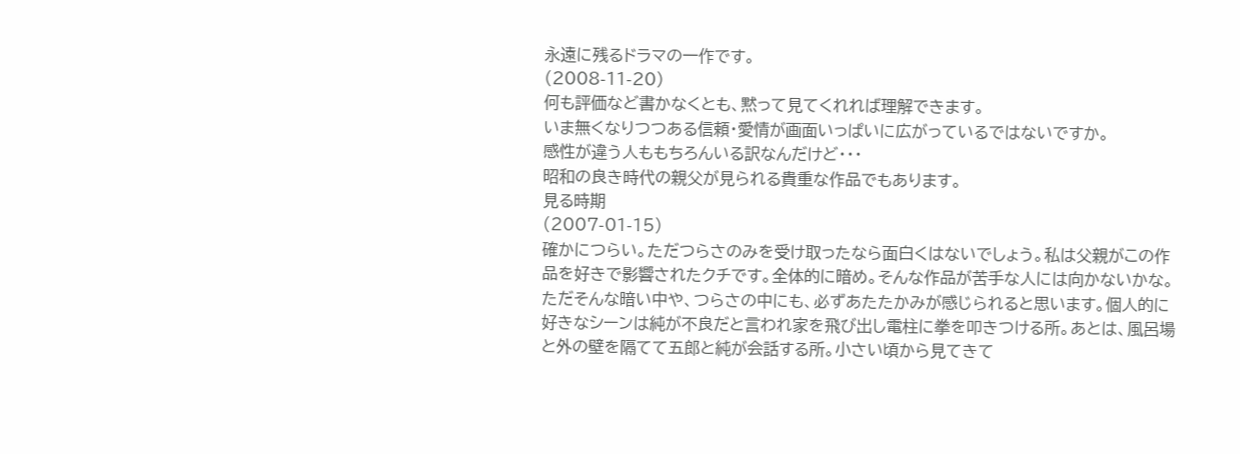永遠に残るドラマの一作です。
(2008-11-20)
何も評価など書かなくとも、黙って見てくれれば理解できます。
いま無くなりつつある信頼・愛情が画面いっぱいに広がっているではないですか。
感性が違う人ももちろんいる訳なんだけど・・・
昭和の良き時代の親父が見られる貴重な作品でもあります。
見る時期
(2007-01-15)
確かにつらい。ただつらさのみを受け取ったなら面白くはないでしょう。私は父親がこの作品を好きで影響されたクチです。全体的に暗め。そんな作品が苦手な人には向かないかな。ただそんな暗い中や、つらさの中にも、必ずあたたかみが感じられると思います。個人的に好きなシーンは純が不良だと言われ家を飛び出し電柱に拳を叩きつける所。あとは、風呂場と外の壁を隔てて五郎と純が会話する所。小さい頃から見てきて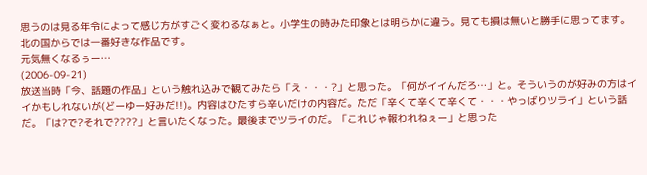思うのは見る年令によって感じ方がすごく変わるなぁと。小学生の時みた印象とは明らかに違う。見ても損は無いと勝手に思ってます。北の国からでは一番好きな作品です。
元気無くなるぅー…
(2006-09-21)
放送当時「今、話題の作品」という触れ込みで観てみたら「え・・・?」と思った。「何がイイんだろ…」と。そういうのが好みの方はイイかもしれないが(どーゆー好みだ!!)。内容はひたすら辛いだけの内容だ。ただ「辛くて辛くて辛くて・・・やっばりツライ」という話だ。「は?で?それで????」と言いたくなった。最後までツライのだ。「これじゃ報われねぇー」と思った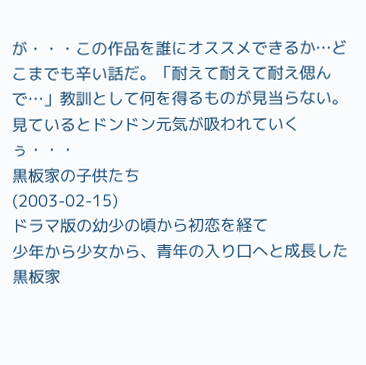が・・・この作品を誰にオススメできるか…どこまでも辛い話だ。「耐えて耐えて耐え偲んで…」教訓として何を得るものが見当らない。見ているとドンドン元気が吸われていくぅ・・・
黒板家の子供たち
(2003-02-15)
ドラマ版の幼少の頃から初恋を経て
少年から少女から、青年の入り口へと成長した黒板家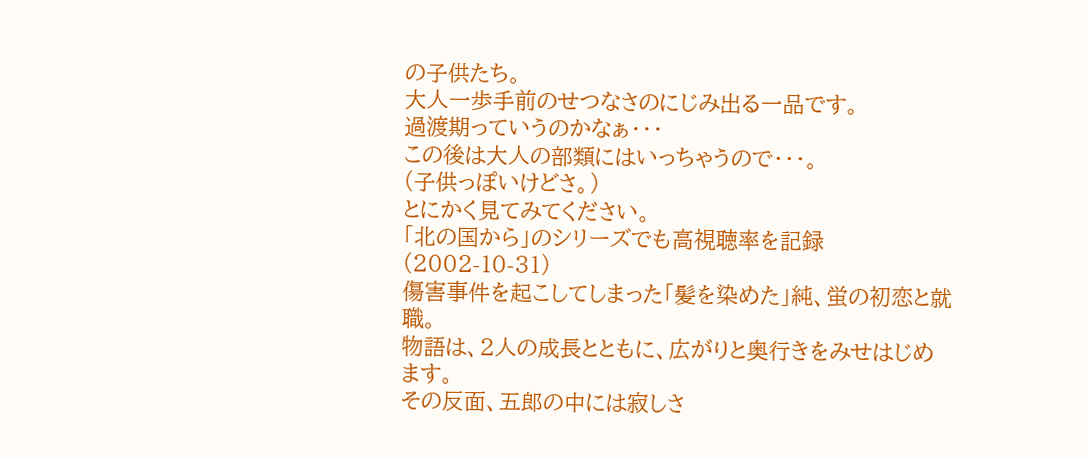の子供たち。
大人一歩手前のせつなさのにじみ出る一品です。
過渡期っていうのかなぁ・・・
この後は大人の部類にはいっちゃうので・・・。
(子供っぽいけどさ。)
とにかく見てみてください。
「北の国から」のシリーズでも高視聴率を記録
(2002-10-31)
傷害事件を起こしてしまった「髪を染めた」純、蛍の初恋と就職。
物語は、2人の成長とともに、広がりと奥行きをみせはじめます。
その反面、五郎の中には寂しさ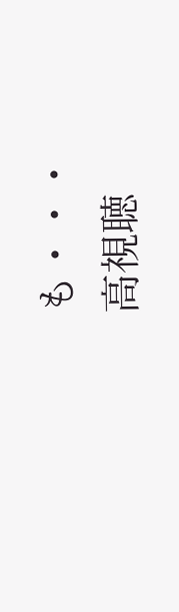も・・・
高視聴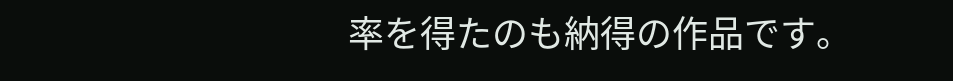率を得たのも納得の作品です。